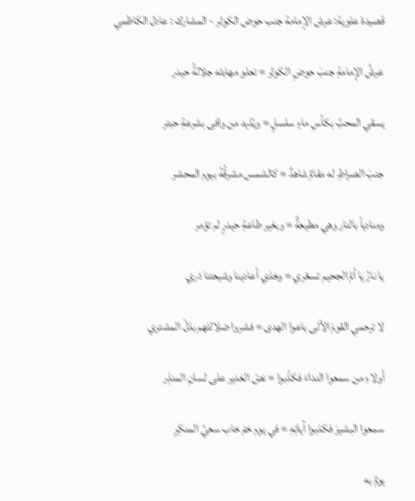قصيدة علوية: عرش الإمامة جنب حوض الكوثر - المشارك : عادل الكاظمي

عرشُ الإمامةِ جنبَ حوضِ الكوثر = تعلو مهابتَه جلالةُ حيدر

يسقي المحبَّ بكأسِ ماءٍ سلسلٍ = ويُذيد من وافى بشرعةِ حبتر

جنبَ الصراطِ له مقامٌ شاهدٌ = كالشمس مشرقُهُ بيوم المحشر

ومنادياً بالنار وهي مطيعةٌ = وبغير طاعةِ حيدرٍ لم تؤمر

يا نارُ يا أمَّ الجحيم تسعّري = وخذي أعادينا وشيعتنا ذري

لا ترحمي القومَ الألى باعوا الهدى = فشروا ضلالتَهم بذلّ المشتري

أولاءِ من سمعوا النداءَ فكذّبوا = نصّ الغدير على لسانِ المنذِر

سمعوا البشيرَ فكذبوا آياتِهِ = في يوم خمّ خاب سعيُ المنكِرِ

يومٌ به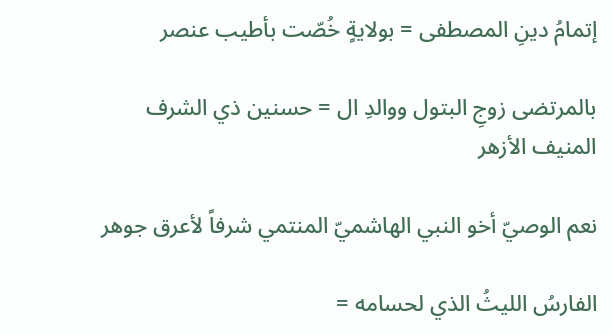إتمامُ دينِ المصطفى = بولايةٍ خُصّت بأطيب عنصر

بالمرتضى زوجِ البتول ووالدِ ال = حسنين ذي الشرف المنيف الأزهر

نعم الوصيّ أخو النبي الهاشميّ المنتمي شرفاً لأعرق جوهر

الفارسُ الليثُ الذي لحسامه =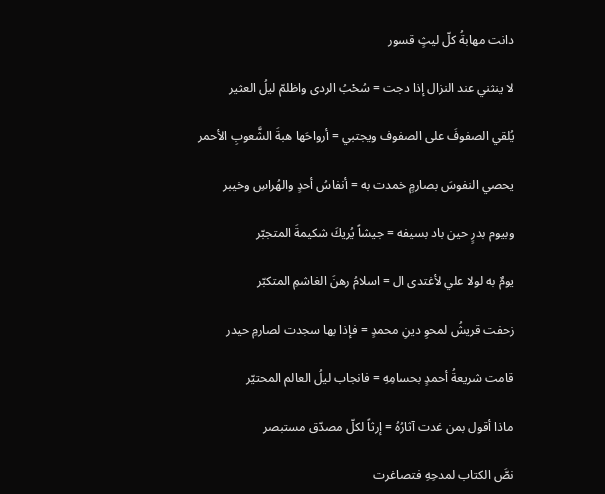دانت مهابةُ كلّ ليثٍ قسور

لا ينثني عند النزال إذا دجت = سُحْبُ الردى واظلمّ ليلُ العثير

يُلقي الصفوفَ على الصفوف ويجتبي = أرواحَها هبةَ الشَّعوبِ الأحمر

يحصي النفوسَ بصارمٍ خمدت به = أنفاسُ أحدٍ والهُراسِ وخيبر

وبيوم بدرٍ حين باد بسيفه = جيشاً يُريكَ شكيمةَ المتجبّر

يومٌ به لولا علي لأغتدى ال = اسلامُ رهنَ الغاشمِ المتكبّر

زحفت قريشُ لمحوِ دينِ محمدٍ = فإذا بها سجدت لصارمِ حيدر

قامت شريعةُ أحمدٍ بحسامِهِ = فانجاب ليلُ العالم المحتيّر

ماذا أقول بمن غدت آثارُهُ = إرثاً لكلّ مصدّق مستبصر

نصَّ الكتاب لمدحِهِ فتصاغرت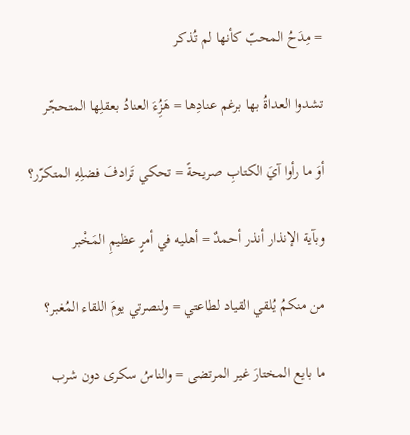= مِدَحُ المحبّ كأنها لم تُذكر

تشدوا العداةُ بها برغم عنادِها = هَزُِءَ العنادُ بعقلِها المتحجّر

أوَ ما رأوا آيَ الكتابِ صريحةً = تحكي تَرادفَ فضلِهِ المتكرّر؟

وبآية الإنذار أنذر أحمدٌ = أهليه في أمرٍ عظيمِ المَخْبر

من منكمُ يُلقي القياد لطاعتي = ولنصرتي يومَ اللقاء المُغبر؟

ما بايع المختارَ غير المرتضى = والناسُ سكرى دون شرب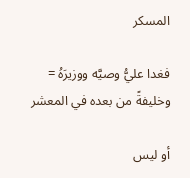المسكر

فغدا عليُّ وصيَّه ووزيرَهُ = وخليفةً من بعده في المعشر

أو ليس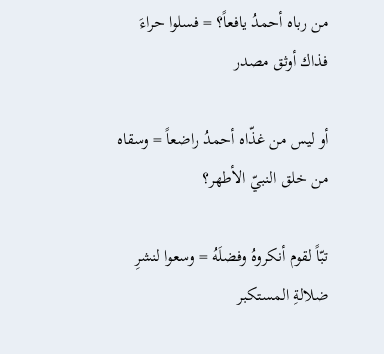من رباه أحمدُ يافعاً؟ = فسلوا حراءَ فذاك أوثق مصدر

أو ليس من غذّاه أحمدُ راضعاً = وسقاه من خلق النبيّ الأطهر؟

تبّاً لقوم أنكروهُ وفضلَهُ = وسعوا لنشرِ ضلالةِ المستكبر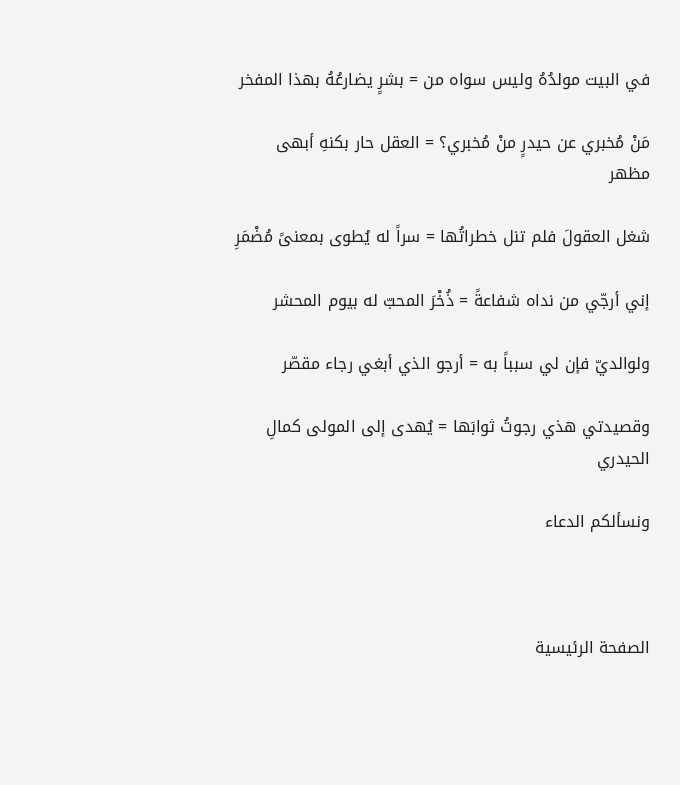في البيت مولدُهُ وليس سواه من = بشرٍ يضارعُهُ بهذا المفخر

مَنْ مُخبري عن حيدرٍ منْ مُخبري؟ = العقل حار بكنهِ أبهى مظهر

شغل العقولَ فلم تنل خطراتُها = سراً له يُطوى بمعنىً مُضْمَرِ

إني أرجّي من نداه شفاعةً = ذُخْرَ المحبّ له بيوم المحشر

ولوالديّ فإن لي سبباً به = أرجو الذي أبغي رجاء مقصّر

وقصيدتي هذي رجوتُ ثوابَها = يُهدى إلى المولى كمالِ الحيدري

ونسألكم الدعاء



الصفحة الرئيسية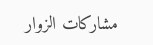مشاركات الزوار